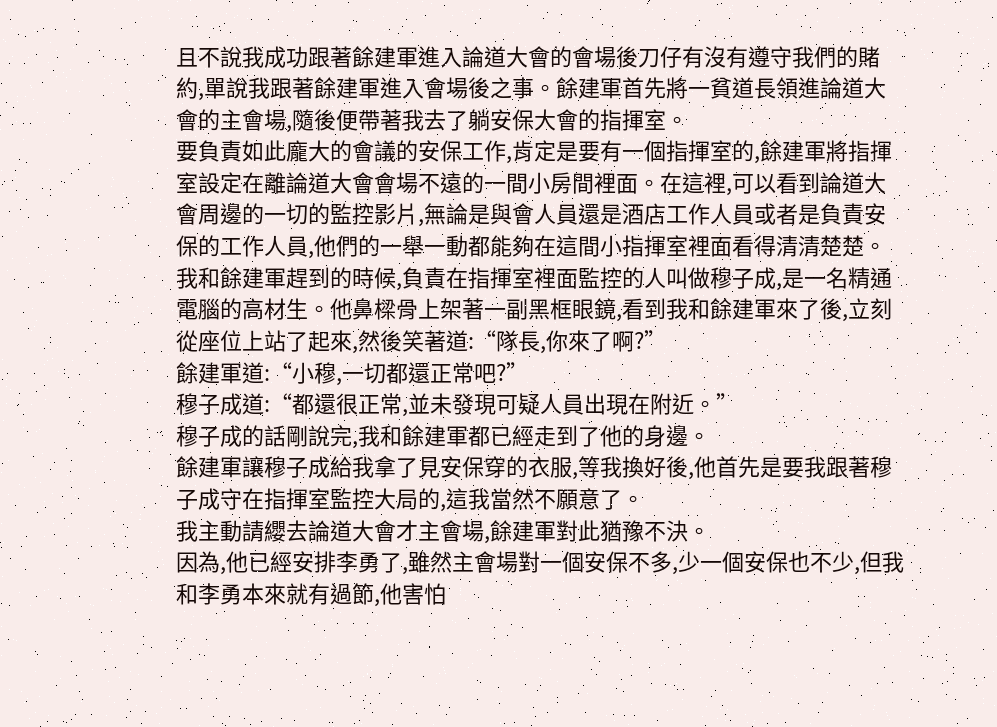且不說我成功跟著餘建軍進入論道大會的會場後刀仔有沒有遵守我們的賭約,單說我跟著餘建軍進入會場後之事。餘建軍首先將一貧道長領進論道大會的主會場,隨後便帶著我去了躺安保大會的指揮室。
要負責如此龐大的會議的安保工作,肯定是要有一個指揮室的,餘建軍將指揮室設定在離論道大會會場不遠的一間小房間裡面。在這裡,可以看到論道大會周邊的一切的監控影片,無論是與會人員還是酒店工作人員或者是負責安保的工作人員,他們的一舉一動都能夠在這間小指揮室裡面看得清清楚楚。
我和餘建軍趕到的時候,負責在指揮室裡面監控的人叫做穆子成,是一名精通電腦的高材生。他鼻樑骨上架著一副黑框眼鏡,看到我和餘建軍來了後,立刻從座位上站了起來,然後笑著道:“隊長,你來了啊?”
餘建軍道:“小穆,一切都還正常吧?”
穆子成道:“都還很正常,並未發現可疑人員出現在附近。”
穆子成的話剛說完,我和餘建軍都已經走到了他的身邊。
餘建軍讓穆子成給我拿了見安保穿的衣服,等我換好後,他首先是要我跟著穆子成守在指揮室監控大局的,這我當然不願意了。
我主動請纓去論道大會才主會場,餘建軍對此猶豫不決。
因為,他已經安排李勇了,雖然主會場對一個安保不多,少一個安保也不少,但我和李勇本來就有過節,他害怕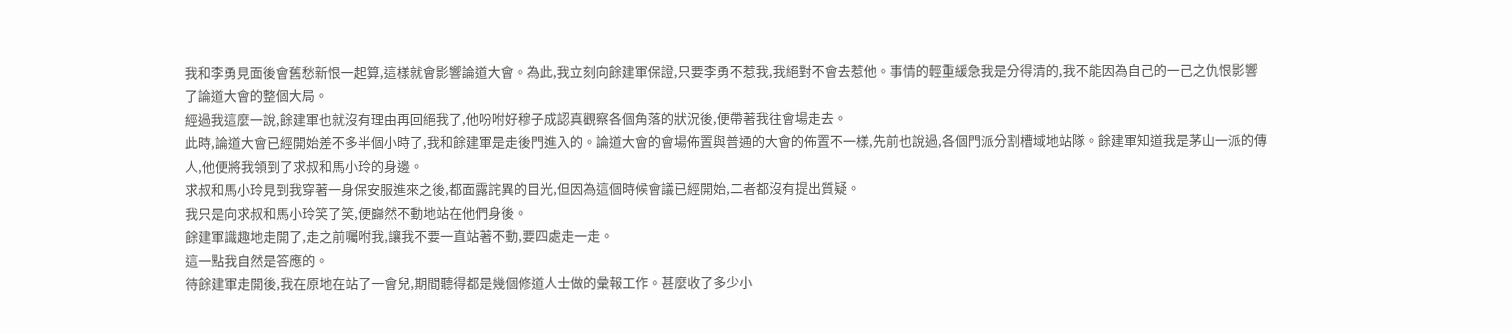我和李勇見面後會舊愁新恨一起算,這樣就會影響論道大會。為此,我立刻向餘建軍保證,只要李勇不惹我,我絕對不會去惹他。事情的輕重緩急我是分得清的,我不能因為自己的一己之仇恨影響了論道大會的整個大局。
經過我這麼一說,餘建軍也就沒有理由再回絕我了,他吩咐好穆子成認真觀察各個角落的狀況後,便帶著我往會場走去。
此時,論道大會已經開始差不多半個小時了,我和餘建軍是走後門進入的。論道大會的會場佈置與普通的大會的佈置不一樣,先前也說過,各個門派分割槽域地站隊。餘建軍知道我是茅山一派的傳人,他便將我領到了求叔和馬小玲的身邊。
求叔和馬小玲見到我穿著一身保安服進來之後,都面露詫異的目光,但因為這個時候會議已經開始,二者都沒有提出質疑。
我只是向求叔和馬小玲笑了笑,便巋然不動地站在他們身後。
餘建軍識趣地走開了,走之前囑咐我,讓我不要一直站著不動,要四處走一走。
這一點我自然是答應的。
待餘建軍走開後,我在原地在站了一會兒,期間聽得都是幾個修道人士做的彙報工作。甚麼收了多少小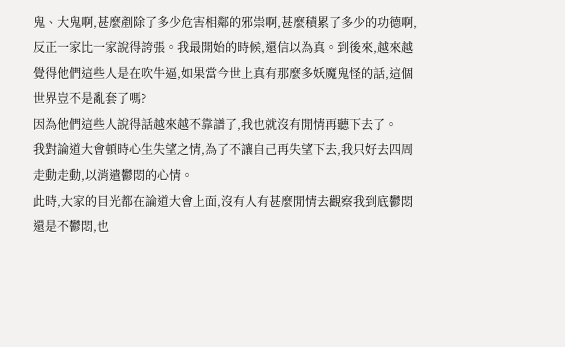鬼、大鬼啊,甚麼剷除了多少危害相鄰的邪祟啊,甚麼積累了多少的功德啊,反正一家比一家說得誇張。我最開始的時候,還信以為真。到後來,越來越覺得他們這些人是在吹牛逼,如果當今世上真有那麼多妖魔鬼怪的話,這個世界豈不是亂套了嗎?
因為他們這些人說得話越來越不靠譜了,我也就沒有閒情再聽下去了。
我對論道大會頓時心生失望之情,為了不讓自己再失望下去,我只好去四周走動走動,以消遣鬱悶的心情。
此時,大家的目光都在論道大會上面,沒有人有甚麼閒情去觀察我到底鬱悶還是不鬱悶,也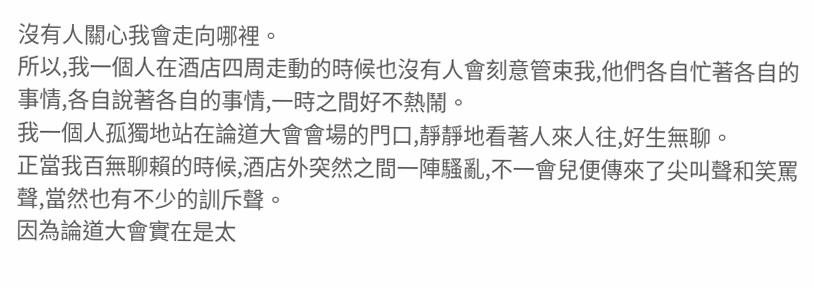沒有人關心我會走向哪裡。
所以,我一個人在酒店四周走動的時候也沒有人會刻意管束我,他們各自忙著各自的事情,各自說著各自的事情,一時之間好不熱鬧。
我一個人孤獨地站在論道大會會場的門口,靜靜地看著人來人往,好生無聊。
正當我百無聊賴的時候,酒店外突然之間一陣騷亂,不一會兒便傳來了尖叫聲和笑罵聲,當然也有不少的訓斥聲。
因為論道大會實在是太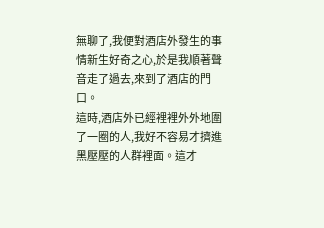無聊了,我便對酒店外發生的事情新生好奇之心,於是我順著聲音走了過去,來到了酒店的門口。
這時,酒店外已經裡裡外外地圍了一圈的人,我好不容易才擠進黑壓壓的人群裡面。這才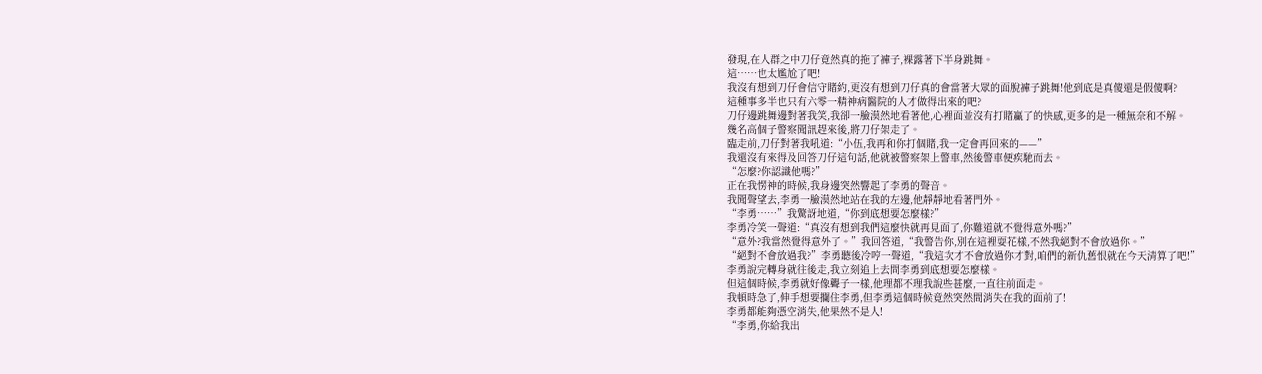發現,在人群之中刀仔竟然真的拖了褲子,裸露著下半身跳舞。
這……也太尷尬了吧!
我沒有想到刀仔會信守賭約,更沒有想到刀仔真的會當著大眾的面脫褲子跳舞!他到底是真傻還是假傻啊?
這種事多半也只有六零一精神病醫院的人才做得出來的吧?
刀仔邊跳舞邊對著我笑,我卻一臉漠然地看著他,心裡面並沒有打賭贏了的快感,更多的是一種無奈和不解。
幾名高個子警察聞訊趕來後,將刀仔架走了。
臨走前,刀仔對著我吼道:“小伍,我再和你打個賭,我一定會再回來的——”
我還沒有來得及回答刀仔這句話,他就被警察架上警車,然後警車便疾馳而去。
“怎麼?你認識他嗎?”
正在我愣神的時候,我身邊突然響起了李勇的聲音。
我聞聲望去,李勇一臉漠然地站在我的左邊,他靜靜地看著門外。
“李勇……”我驚訝地道,“你到底想要怎麼樣?”
李勇冷笑一聲道:“真沒有想到我們這麼快就再見面了,你難道就不覺得意外嗎?”
“意外?我當然覺得意外了。”我回答道,“我警告你,別在這裡耍花樣,不然我絕對不會放過你。”
“絕對不會放過我?”李勇聽後冷哼一聲道,“我這次才不會放過你才對,咱們的新仇舊恨就在今天清算了吧!”
李勇說完轉身就往後走,我立刻追上去問李勇到底想要怎麼樣。
但這個時候,李勇就好像聾子一樣,他理都不理我說些甚麼,一直往前面走。
我頓時急了,伸手想要攔住李勇,但李勇這個時候竟然突然間消失在我的面前了!
李勇都能夠憑空消失,他果然不是人!
“李勇,你給我出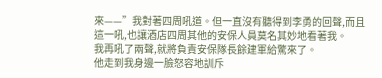來——”我對著四周吼道。但一直沒有聽得到李勇的回聲,而且這一吼,也讓酒店四周其他的安保人員莫名其妙地看著我。
我再吼了兩聲,就將負責安保隊長餘建軍給驚來了。
他走到我身邊一臉怒容地訓斥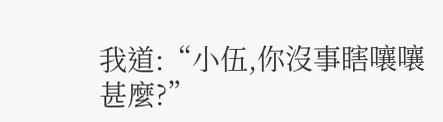我道:“小伍,你沒事瞎嚷嚷甚麼?”